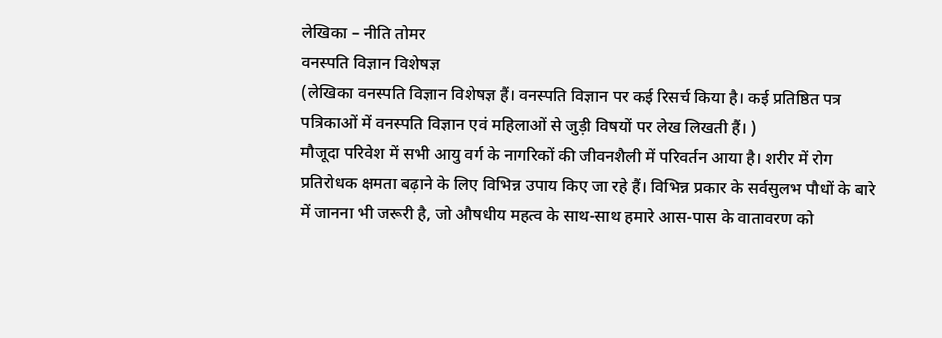लेखिका – नीति तोमर
वनस्पति विज्ञान विशेषज्ञ
(लेखिका वनस्पति विज्ञान विशेषज्ञ हैं। वनस्पति विज्ञान पर कई रिसर्च किया है। कई प्रतिष्ठित पत्र पत्रिकाओं में वनस्पति विज्ञान एवं महिलाओं से जुड़ी विषयों पर लेख लिखती हैं। )
मौजूदा परिवेश में सभी आयु वर्ग के नागरिकों की जीवनशैली में परिवर्तन आया है। शरीर में रोग प्रतिरोधक क्षमता बढ़ाने के लिए विभिन्न उपाय किए जा रहे हैं। विभिन्न प्रकार के सर्वसुलभ पौधों के बारे में जानना भी जरूरी है, जो औषधीय महत्व के साथ-साथ हमारे आस-पास के वातावरण को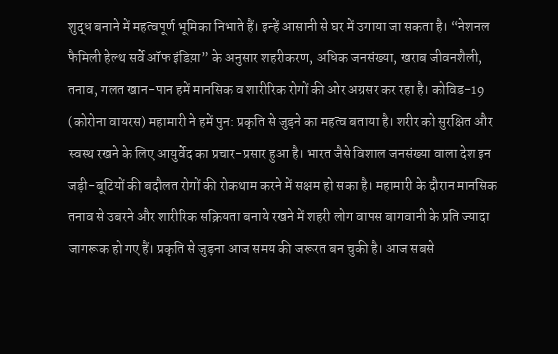शुद्ध बनाने में महत्वपूर्ण भूमिका निभाते हैं। इन्हें आसानी से घर में उगाया जा सकता है। “नेशनल फैमिली हेल्थ सर्वे ऑफ इंडिय़ा” के अनुसार शहरीकरण, अधिक जनसंख्या, खराब जीवनशैली, तनाव, गलत खान-पान हमें मानसिक व शारीरिक रोगों की ओर अग्रसर कर रहा है। कोविड-19 (कोरोना वायरस) महामारी ने हमें पुन: प्रकृति से जुड़ने का महत्व बताया है। शरीर को सुरक्षित और स्वस्थ रखने के लिए आयुर्वेद का प्रचार-प्रसार हुआ है। भारत जैसे विशाल जनसंख्या वाला देश इन जड़ी-बूटियों की बदौलत रोगों की रोकथाम करने में सक्षम हो सका है। महामारी के दौरान मानसिक तनाव से उबरने और शारीरिक सक्रियता बनाये रखने में शहरी लोग वापस बागवानी के प्रति ज्यादा जागरूक हो गए हैं। प्रकृति से जुड़ना आज समय की जरूरत बन चुकी है। आज सबसे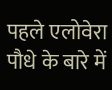पहले एलोवेरा पौधे के बारे में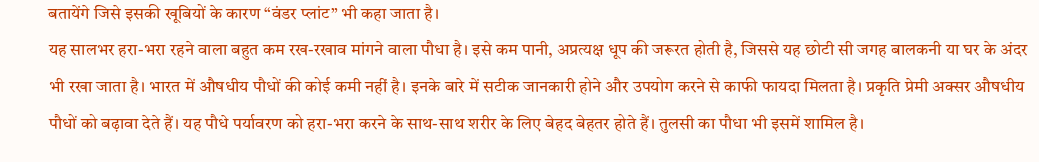बतायेंगे जिसे इसकी खूबियों के कारण “वंडर प्लांट” भी कहा जाता है।
यह सालभर हरा-भरा रहने वाला बहुत कम रख-रखाव मांगने वाला पौधा है। इसे कम पानी, अप्रत्यक्ष धूप की जरूरत होती है, जिससे यह छोटी सी जगह बालकनी या घर के अंदर भी रखा जाता है। भारत में औषधीय पौधों की कोई कमी नहीं है। इनके बारे में सटीक जानकारी होने और उपयोग करने से काफी फायदा मिलता है। प्रकृति प्रेमी अक्सर औषधीय पौधों को बढ़ावा देते हैं। यह पौधे पर्यावरण को हरा-भरा करने के साथ-साथ शरीर के लिए बेहद बेहतर होते हैं। तुलसी का पौधा भी इसमें शामिल है।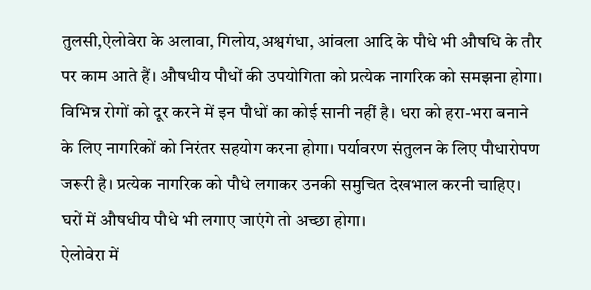तुलसी,ऐलोवेरा के अलावा, गिलोय,अश्वगंधा, आंवला आदि के पौधे भी औषधि के तौर पर काम आते हैं। औषधीय पौधों की उपयोगिता को प्रत्येक नागरिक को समझना होगा। विभिन्न रोगों को दूर करने में इन पौधों का कोई सानी नहीं है। धरा को हरा-भरा बनाने के लिए नागरिकों को निरंतर सहयोग करना होगा। पर्यावरण संतुलन के लिए पौधारोपण जरूरी है। प्रत्येक नागरिक को पौधे लगाकर उनकी समुचित देखभाल करनी चाहिए। घरों में औषधीय पौधे भी लगाए जाएंगे तो अच्छा होगा।
ऐलोवेरा में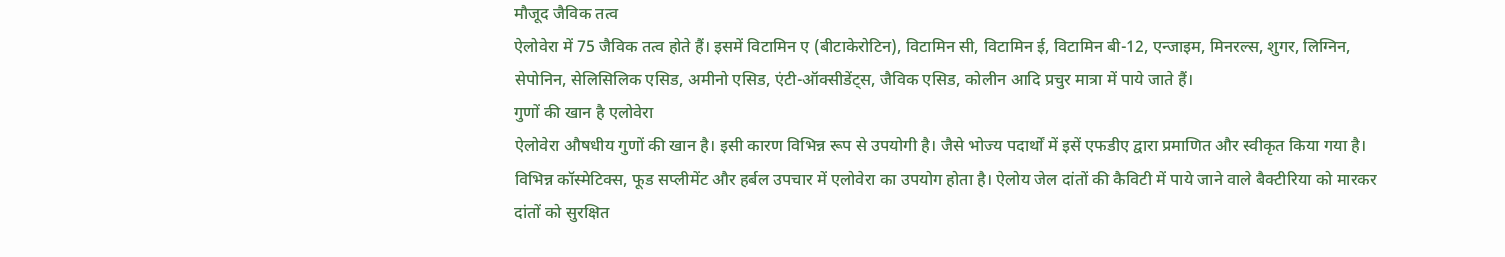मौजूद जैविक तत्व
ऐलोवेरा में 75 जैविक तत्व होते हैं। इसमें विटामिन ए (बीटाकेरोटिन), विटामिन सी, विटामिन ई, विटामिन बी-12, एन्जाइम, मिनरल्स, शुगर, लिग्निन, सेपोनिन, सेलिसिलिक एसिड, अमीनो एसिड, एंटी-ऑक्सीडेंट्स, जैविक एसिड, कोलीन आदि प्रचुर मात्रा में पाये जाते हैं।
गुणों की खान है एलोवेरा
ऐलोवेरा औषधीय गुणों की खान है। इसी कारण विभिन्न रूप से उपयोगी है। जैसे भोज्य पदार्थों में इसें एफडीए द्वारा प्रमाणित और स्वीकृत किया गया है। विभिन्न कॉस्मेटिक्स, फूड सप्लीमेंट और हर्बल उपचार में एलोवेरा का उपयोग होता है। ऐलोय जेल दांतों की कैविटी में पाये जाने वाले बैक्टीरिया को मारकर दांतों को सुरक्षित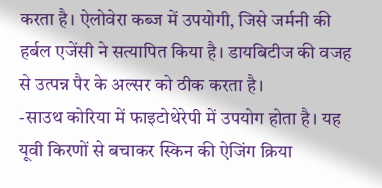करता है। ऐलोवेरा कब्ज में उपयोगी, जिसे जर्मनी की हर्बल एजेंसी ने सत्यापित किया है। डायबिटीज की वजह से उत्पन्न पैर के अल्सर को ठीक करता है।
-साउथ कोरिया में फाइटोथेरेपी में उपयोग होता है। यह यूवी किरणों से बचाकर स्किन की ऐजिंग क्रिया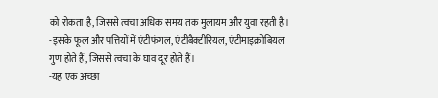को रोकता है, जिससे त्वचा अधिक समय तक मुलायम और युवा रहती है।
-इसके फूल और पत्तियों में एंटीफंगल, एंटीबैक्टीरियल, एंटीमाइक्रोबियल गुण होते हैं, जिससे त्वचा के घाव दूर होते हैं।
-यह एक अच्छा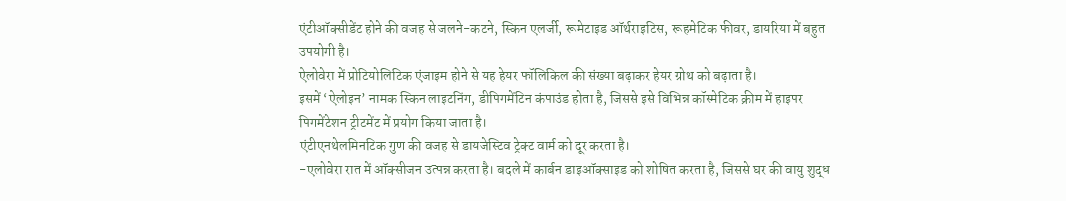एंटीऑक्सीडेंट होने की वजह से जलने-कटने, स्किन एलर्जी, रूमेटाइड ऑर्थराइटिस, रूहमेटिक फीवर, डायरिया में बहुत उपयोगी है।
ऐलोवेरा में प्रोटियोलिटिक एंजाइम होने से यह हेयर फॉलिकिल की संख्या बढ़ाकर हेयर ग्रोथ को बढ़ाता है।
इसमें ‘ऐलोइन’ नामक स्किन लाइटनिंग, डीपिगमेंटिन कंपाउंड होता है, जिससे इसे विभिन्न कॉस्मेटिक क्रीम में हाइपर पिगमेंटेशन ट्रीटमेंट में प्रयोग किया जाता है।
एंटीएनथेलमिनटिक गुण की वजह से डायजेस्टिव ट्रेक्ट वार्म को दूर करता है।
-एलोवेरा रात में ऑक्सीजन उत्पन्न करता है। बदले में कार्बन डाइऑक्साइड को शोषित करता है, जिससे घर की वायु शुद्ध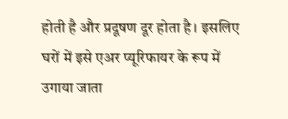होती है और प्रदूषण दूर होता है। इसलिए घरों में इसे एअर प्यूरिफायर के रूप में उगाया जाता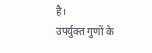है।
उपर्युक्त गुणों के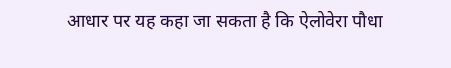आधार पर यह कहा जा सकता है कि ऐलोवेरा पौधा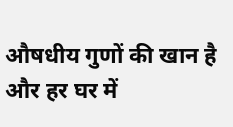औषधीय गुणों की खान है और हर घर में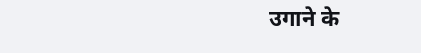उगाने के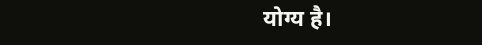योग्य है।